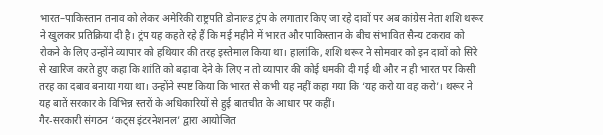भारत–पाकिस्तान तनाव को लेकर अमेरिकी राष्ट्रपति डोनाल्ड ट्रंप के लगातार किए जा रहे दावों पर अब कांग्रेस नेता शशि थरूर ने खुलकर प्रतिक्रिया दी है। ट्रंप यह कहते रहे हैं कि मई महीने में भारत और पाकिस्तान के बीच संभावित सैन्य टकराव को रोकने के लिए उन्होंने व्यापार को हथियार की तरह इस्तेमाल किया था। हालांकि, शशि थरूर ने सोमवार को इन दावों को सिरे से खारिज करते हुए कहा कि शांति को बढ़ावा देने के लिए न तो व्यापार की कोई धमकी दी गई थी और न ही भारत पर किसी तरह का दबाव बनाया गया था। उन्होंने स्पष्ट किया कि भारत से कभी यह नहीं कहा गया कि ‘यह करो या वह करो’। थरूर ने यह बातें सरकार के विभिन्न स्तरों के अधिकारियों से हुई बातचीत के आधार पर कहीं।
गैर-सरकारी संगठन ‘कट्स इंटरनेशनल’ द्वारा आयोजित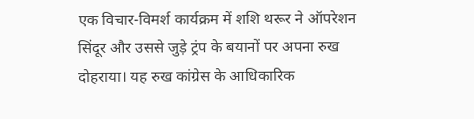एक विचार-विमर्श कार्यक्रम में शशि थरूर ने ऑपरेशन सिंदूर और उससे जुड़े ट्रंप के बयानों पर अपना रुख दोहराया। यह रुख कांग्रेस के आधिकारिक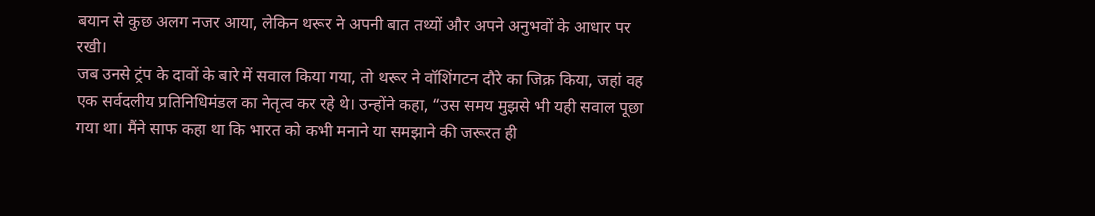बयान से कुछ अलग नजर आया, लेकिन थरूर ने अपनी बात तथ्यों और अपने अनुभवों के आधार पर रखी।
जब उनसे ट्रंप के दावों के बारे में सवाल किया गया, तो थरूर ने वॉशिंगटन दौरे का जिक्र किया, जहां वह एक सर्वदलीय प्रतिनिधिमंडल का नेतृत्व कर रहे थे। उन्होंने कहा, “उस समय मुझसे भी यही सवाल पूछा गया था। मैंने साफ कहा था कि भारत को कभी मनाने या समझाने की जरूरत ही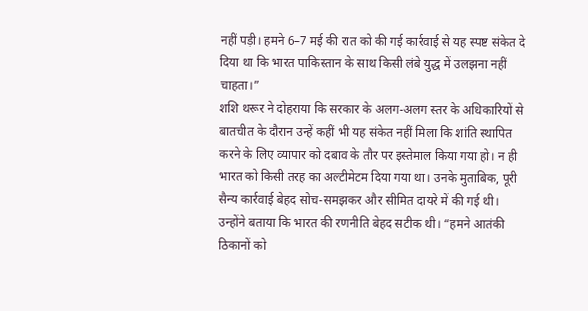नहीं पड़ी। हमने 6–7 मई की रात को की गई कार्रवाई से यह स्पष्ट संकेत दे दिया था कि भारत पाकिस्तान के साथ किसी लंबे युद्ध में उलझना नहीं चाहता।”
शशि थरूर ने दोहराया कि सरकार के अलग-अलग स्तर के अधिकारियों से बातचीत के दौरान उन्हें कहीं भी यह संकेत नहीं मिला कि शांति स्थापित करने के लिए व्यापार को दबाव के तौर पर इस्तेमाल किया गया हो। न ही भारत को किसी तरह का अल्टीमेटम दिया गया था। उनके मुताबिक, पूरी सैन्य कार्रवाई बेहद सोच-समझकर और सीमित दायरे में की गई थी।
उन्होंने बताया कि भारत की रणनीति बेहद सटीक थी। “हमने आतंकी ठिकानों को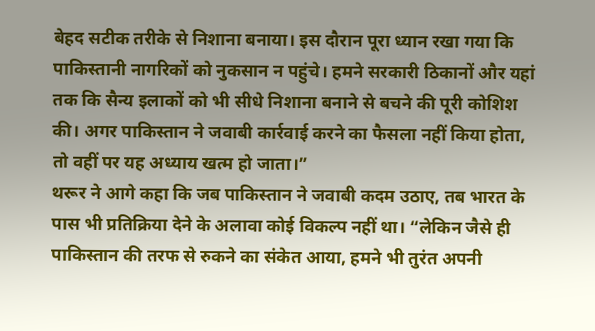बेहद सटीक तरीके से निशाना बनाया। इस दौरान पूरा ध्यान रखा गया कि पाकिस्तानी नागरिकों को नुकसान न पहुंचे। हमने सरकारी ठिकानों और यहां तक कि सैन्य इलाकों को भी सीधे निशाना बनाने से बचने की पूरी कोशिश की। अगर पाकिस्तान ने जवाबी कार्रवाई करने का फैसला नहीं किया होता, तो वहीं पर यह अध्याय खत्म हो जाता।”
थरूर ने आगे कहा कि जब पाकिस्तान ने जवाबी कदम उठाए, तब भारत के पास भी प्रतिक्रिया देने के अलावा कोई विकल्प नहीं था। “लेकिन जैसे ही पाकिस्तान की तरफ से रुकने का संकेत आया, हमने भी तुरंत अपनी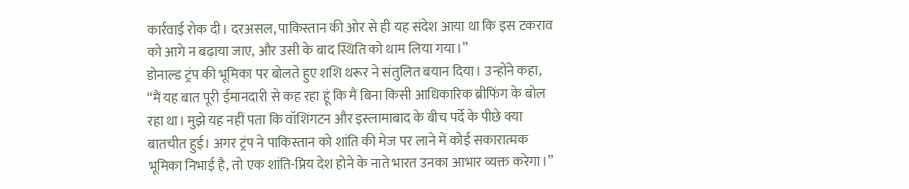कार्रवाई रोक दी। दरअसल, पाकिस्तान की ओर से ही यह संदेश आया था कि इस टकराव को आगे न बढ़ाया जाए, और उसी के बाद स्थिति को थाम लिया गया।”
डोनाल्ड ट्रंप की भूमिका पर बोलते हुए शशि थरूर ने संतुलित बयान दिया। उन्होंने कहा, “मैं यह बात पूरी ईमानदारी से कह रहा हूं कि मैं बिना किसी आधिकारिक ब्रीफिंग के बोल रहा था। मुझे यह नहीं पता कि वॉशिंगटन और इस्लामाबाद के बीच पर्दे के पीछे क्या बातचीत हुई। अगर ट्रंप ने पाकिस्तान को शांति की मेज पर लाने में कोई सकारात्मक भूमिका निभाई है, तो एक शांति-प्रिय देश होने के नाते भारत उनका आभार व्यक्त करेगा।”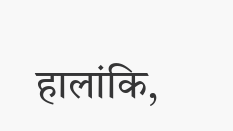हालांकि,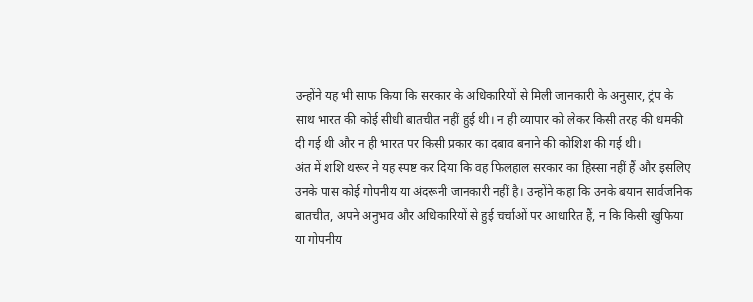उन्होंने यह भी साफ किया कि सरकार के अधिकारियों से मिली जानकारी के अनुसार, ट्रंप के साथ भारत की कोई सीधी बातचीत नहीं हुई थी। न ही व्यापार को लेकर किसी तरह की धमकी दी गई थी और न ही भारत पर किसी प्रकार का दबाव बनाने की कोशिश की गई थी।
अंत में शशि थरूर ने यह स्पष्ट कर दिया कि वह फिलहाल सरकार का हिस्सा नहीं हैं और इसलिए उनके पास कोई गोपनीय या अंदरूनी जानकारी नहीं है। उन्होंने कहा कि उनके बयान सार्वजनिक बातचीत, अपने अनुभव और अधिकारियों से हुई चर्चाओं पर आधारित हैं, न कि किसी खुफिया या गोपनीय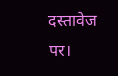दस्तावेज पर।